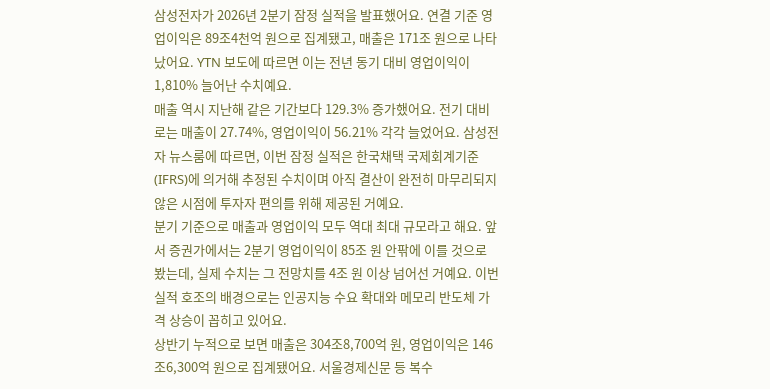삼성전자가 2026년 2분기 잠정 실적을 발표했어요. 연결 기준 영업이익은 89조4천억 원으로 집계됐고, 매출은 171조 원으로 나타났어요. YTN 보도에 따르면 이는 전년 동기 대비 영업이익이 1,810% 늘어난 수치예요.
매출 역시 지난해 같은 기간보다 129.3% 증가했어요. 전기 대비로는 매출이 27.74%, 영업이익이 56.21% 각각 늘었어요. 삼성전자 뉴스룸에 따르면, 이번 잠정 실적은 한국채택 국제회계기준(IFRS)에 의거해 추정된 수치이며 아직 결산이 완전히 마무리되지 않은 시점에 투자자 편의를 위해 제공된 거예요.
분기 기준으로 매출과 영업이익 모두 역대 최대 규모라고 해요. 앞서 증권가에서는 2분기 영업이익이 85조 원 안팎에 이를 것으로 봤는데, 실제 수치는 그 전망치를 4조 원 이상 넘어선 거예요. 이번 실적 호조의 배경으로는 인공지능 수요 확대와 메모리 반도체 가격 상승이 꼽히고 있어요.
상반기 누적으로 보면 매출은 304조8,700억 원, 영업이익은 146조6,300억 원으로 집계됐어요. 서울경제신문 등 복수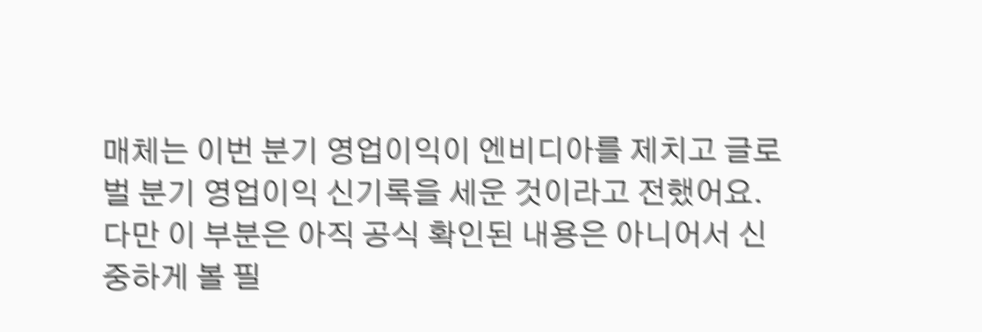매체는 이번 분기 영업이익이 엔비디아를 제치고 글로벌 분기 영업이익 신기록을 세운 것이라고 전했어요. 다만 이 부분은 아직 공식 확인된 내용은 아니어서 신중하게 볼 필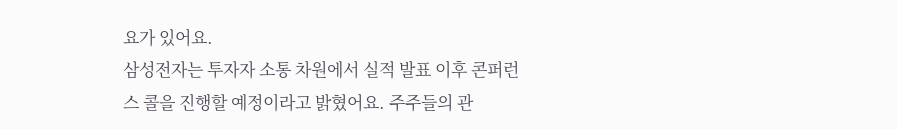요가 있어요.
삼성전자는 투자자 소통 차원에서 실적 발표 이후 콘퍼런스 콜을 진행할 예정이라고 밝혔어요. 주주들의 관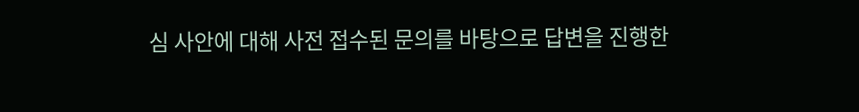심 사안에 대해 사전 접수된 문의를 바탕으로 답변을 진행한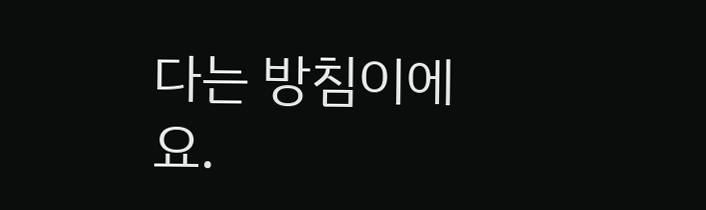다는 방침이에요.